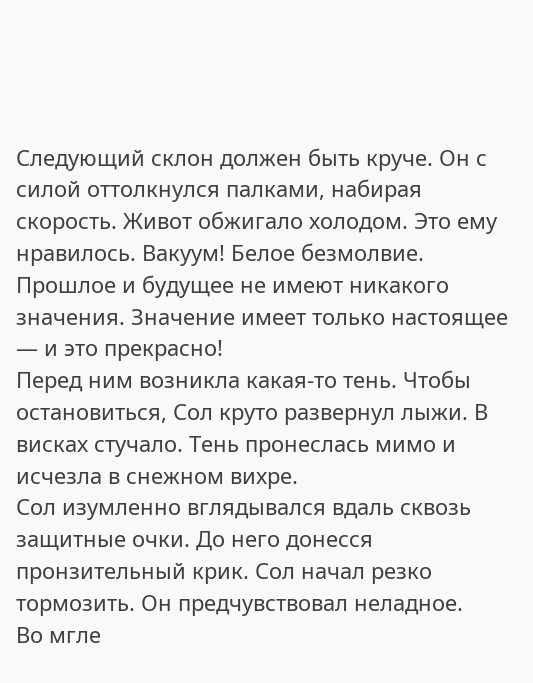Следующий склон должен быть круче. Он с силой оттолкнулся палками, набирая скорость. Живот обжигало холодом. Это ему нравилось. Вакуум! Белое безмолвие. Прошлое и будущее не имеют никакого значения. Значение имеет только настоящее — и это прекрасно!
Перед ним возникла какая-то тень. Чтобы остановиться, Сол круто развернул лыжи. В висках стучало. Тень пронеслась мимо и исчезла в снежном вихре.
Сол изумленно вглядывался вдаль сквозь защитные очки. До него донесся пронзительный крик. Сол начал резко тормозить. Он предчувствовал неладное.
Во мгле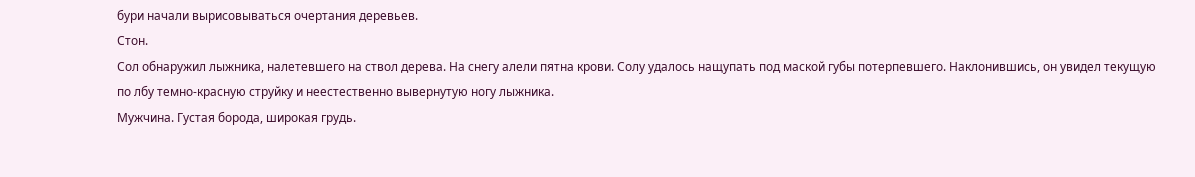бури начали вырисовываться очертания деревьев.
Стон.
Сол обнаружил лыжника, налетевшего на ствол дерева. На снегу алели пятна крови. Солу удалось нащупать под маской губы потерпевшего. Наклонившись, он увидел текущую по лбу темно-красную струйку и неестественно вывернутую ногу лыжника.
Мужчина. Густая борода, широкая грудь.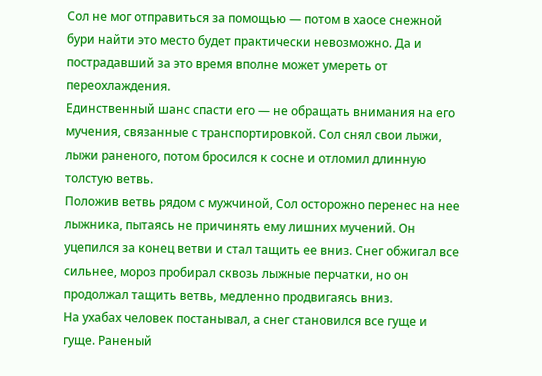Сол не мог отправиться за помощью — потом в хаосе снежной бури найти это место будет практически невозможно. Да и пострадавший за это время вполне может умереть от переохлаждения.
Единственный шанс спасти его — не обращать внимания на его мучения, связанные с транспортировкой. Сол снял свои лыжи, лыжи раненого, потом бросился к сосне и отломил длинную толстую ветвь.
Положив ветвь рядом с мужчиной, Сол осторожно перенес на нее лыжника, пытаясь не причинять ему лишних мучений. Он уцепился за конец ветви и стал тащить ее вниз. Снег обжигал все сильнее, мороз пробирал сквозь лыжные перчатки, но он продолжал тащить ветвь, медленно продвигаясь вниз.
На ухабах человек постанывал, а снег становился все гуще и гуще. Раненый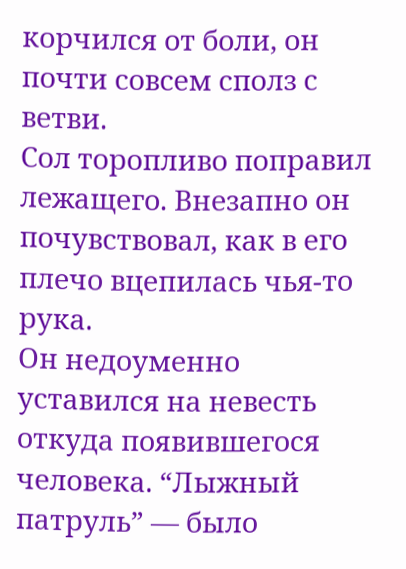корчился от боли, он почти совсем сполз с ветви.
Сол торопливо поправил лежащего. Внезапно он почувствовал, как в его плечо вцепилась чья-то рука.
Он недоуменно уставился на невесть откуда появившегося человека. “Лыжный патруль” — было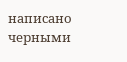написано черными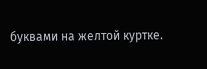буквами на желтой куртке.